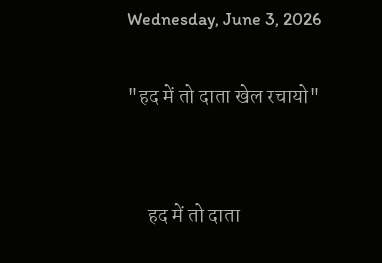Wednesday, June 3, 2026

"हद में तो दाता खेल रचायो"


     हद में तो दाता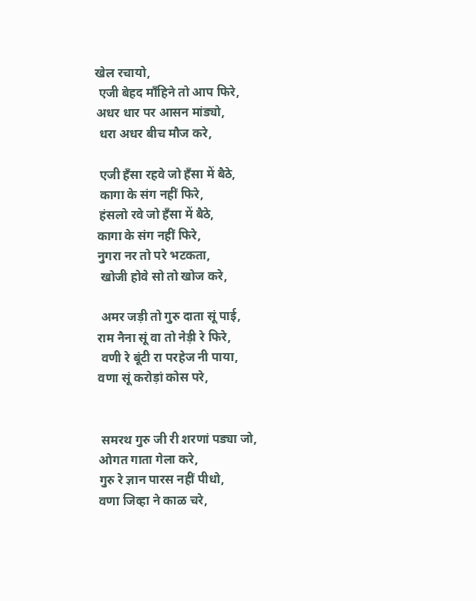खेल रचायो,
 एजी बेहद माँहिने तो आप फिरे,
अधर धार पर आसन मांड्यो,
 धरा अधर बीच मौज करे,

 एजी हँसा रहवे जो हँसा में बैठे,
 कागा के संग नहीं फिरे,
 हंसलो रवे जो हँसा में बैठे,
कागा के संग नहीं फिरे,
नुगरा नर तो परे भटकता,
 खोजी होवे सो तो खोज करे,

 अमर जड़ी तो गुरु दाता सूं पाई,
राम नैना सूं वा तो नेड़ी रे फिरे,
 वणी रे बूंटी रा परहेज नी पाया,
वणा सूं करोड़ां कोस परे,


 समरथ गुरु जी री शरणां पड्या जो,
ओगत गाता गेला करे,
गुरु रे ज्ञान पारस नहीं पीधो,
वणा जिव्हा ने काळ चरे,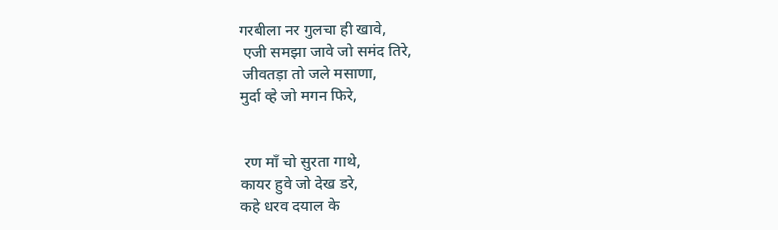गरबीला नर गुलचा ही खावे,
 एजी समझा जावे जो समंद तिरे,
 जीवतड़ा तो जले मसाणा,
मुर्दा व्हे जो मगन फिरे,


 रण माँ चो सुरता गाथे,
कायर हुवे जो देख डरे,
कहे धरव दयाल के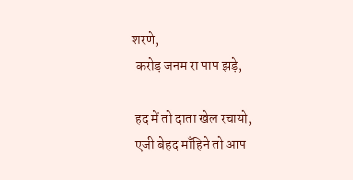शरणे,
 करोड़ जनम रा पाप झड़े,

 हद में तो दाता खेल रचायो,
 एजी बेहद माँहिने तो आप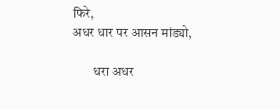फिरे,
अधर धार पर आसन मांड्यो,

        धरा अधर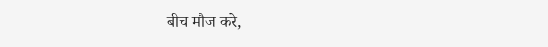बीच मौज करे,